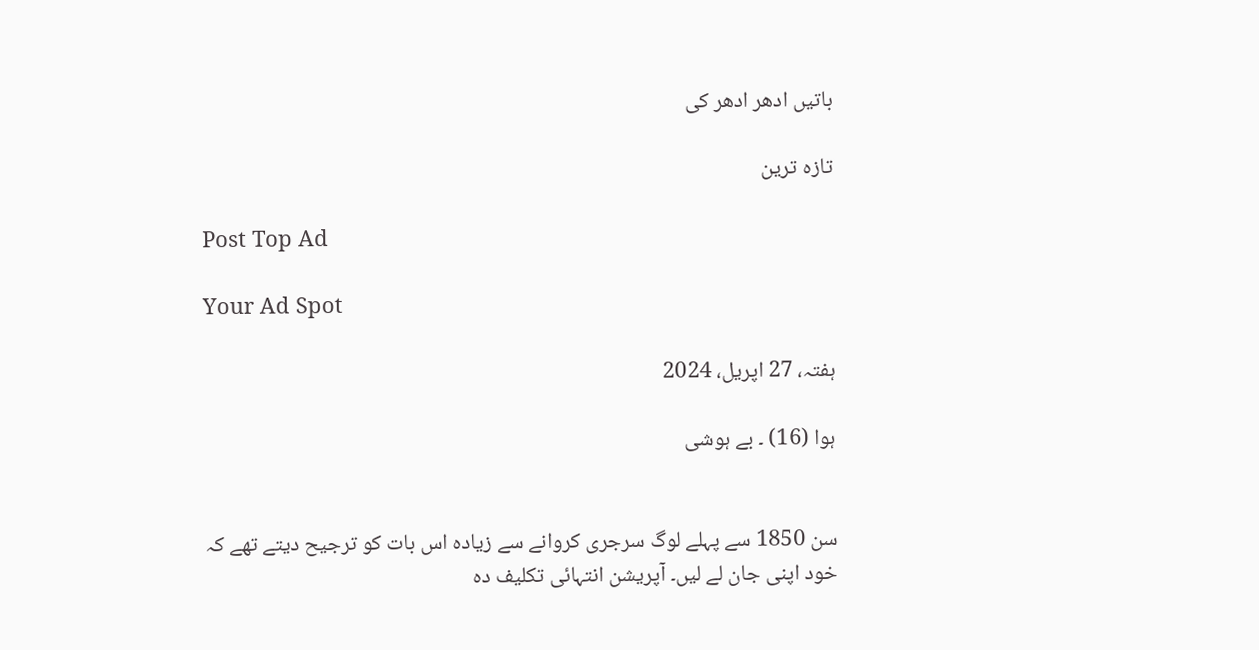باتیں ادھر ادھر کی

تازہ ترین

Post Top Ad

Your Ad Spot

ہفتہ، 27 اپریل، 2024

ہوا (16) ۔ بے ہوشی


سن 1850 سے پہلے لوگ سرجری کروانے سے زیادہ اس بات کو ترجیح دیتے تھے کہ خود اپنی جان لے لیں۔ آپریشن انتہائی تکلیف دہ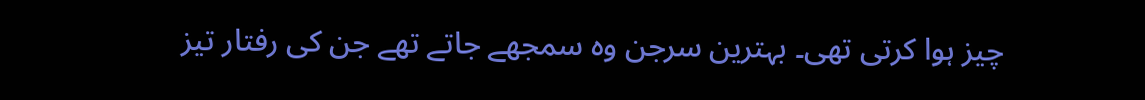چیز ہوا کرتی تھی۔ بہترین سرجن وہ سمجھے جاتے تھے جن کی رفتار تیز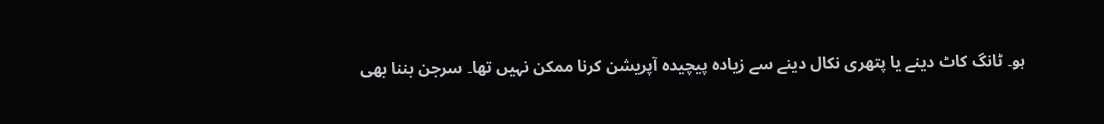ہو۔ ٹانگ کاٹ دینے یا پتھری نکال دینے سے زیادہ پیچیدہ آپریشن کرنا ممکن نہیں تھا۔ سرجن بننا بھی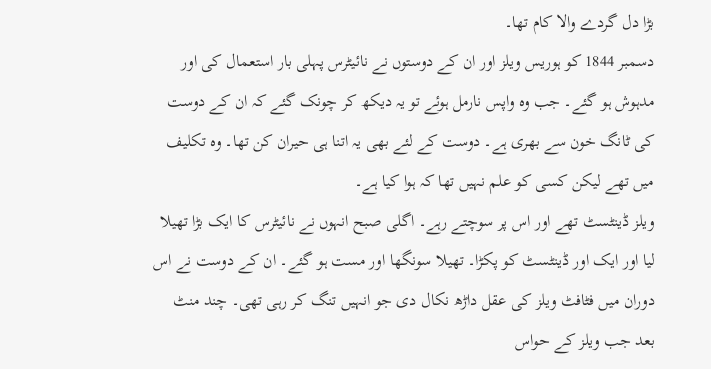بڑا دل گردے والا کام تھا۔
دسمبر 1844 کو ہوریس ویلز اور ان کے دوستوں نے نائیٹرس پہلی بار استعمال کی اور مدہوش ہو گئے۔ جب وہ واپس نارمل ہوئے تو یہ دیکھ کر چونک گئے کہ ان کے دوست کی ٹانگ خون سے بھری ہے۔ دوست کے لئے بھی یہ اتنا ہی حیران کن تھا۔ وہ تکلیف میں تھے لیکن کسی کو علم نہیں تھا کہ ہوا کیا ہے۔
ویلز ڈینٹسٹ تھے اور اس پر سوچتے رہے۔ اگلی صبح انہوں نے نائیٹرس کا ایک بڑا تھیلا لیا اور ایک اور ڈینٹسٹ کو پکڑا۔ تھیلا سونگھا اور مست ہو گئے۔ ان کے دوست نے اس دوران میں فٹافٹ ویلز کی عقل داڑھ نکال دی جو انہیں تنگ کر رہی تھی۔ چند منٹ بعد جب ویلز کے حواس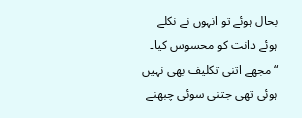بحال ہوئے تو انہوں نے نکلے ہوئے دانت کو محسوس کیا۔ “مجھے اتنی تکلیف بھی نہیں ہوئی تھی جتنی سوئی چبھنے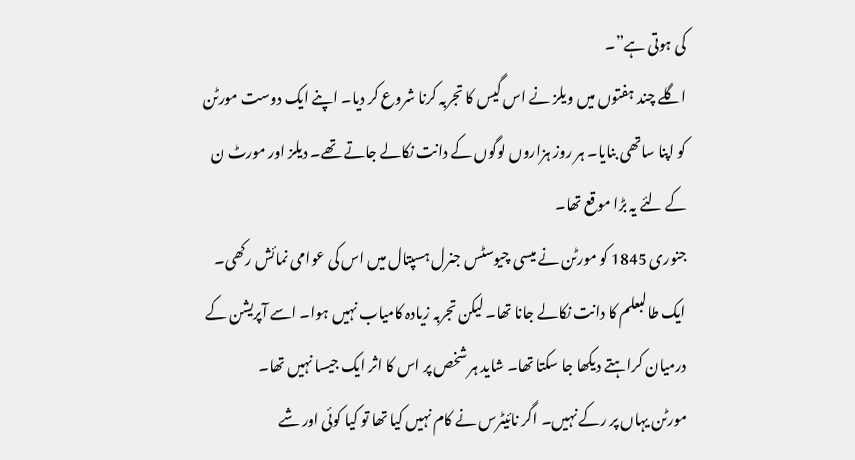کی ہوتی ہے”۔
اگلے چند ہفتوں میں ویلز نے اس گیس کا تجربہ کرنا شروع کر دیا۔ اپنے ایک دوست مورٹن کو اپنا ساتھی بنایا۔ ہر روز ہزاروں لوگوں کے دانت نکالے جاتے تھے۔ دیلز اور مورٹ ن کے لئے یہ بڑا موقع تھا۔
جنوری 1845 کو مورٹن نے میسی چیوسٹس جنرل ہسپتال میں اس کی عوامی نمائش رکھی۔ ایک طالبعلم کا دانت نکالے جانا تھا۔ لیکن تجربہ زیادہ کامیاب نہیں ہوا۔ اسے آپریشن کے درمیان کراہتے دیکھا جا سکتا تھا۔ شاید ہر شخص پر اس کا اثر ایک جیسا نہیں تھا۔
مورٹن یہاں پر رکے نہیں۔ اگر نائیٹرس نے کام نہیں کیا تھا تو کیا کوئی اور شے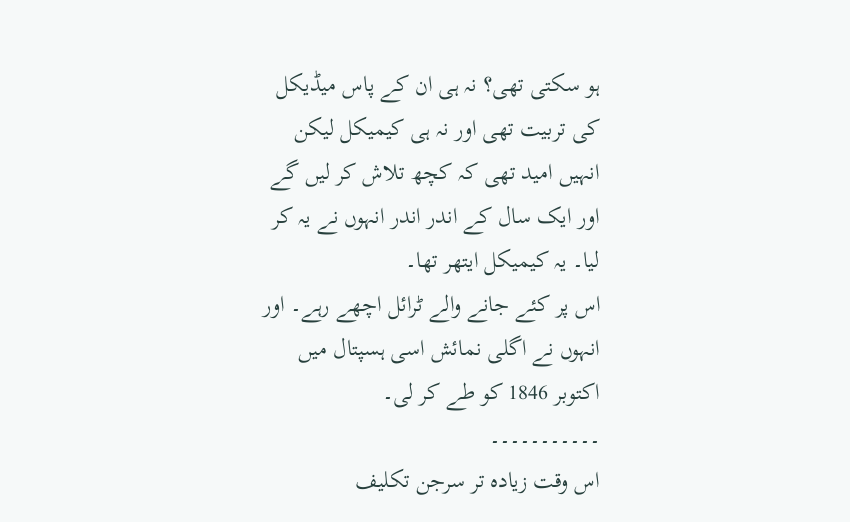ہو سکتی تھی؟ نہ ہی ان کے پاس میڈیکل کی تربیت تھی اور نہ ہی کیمیکل لیکن انہیں امید تھی کہ کچھ تلاش کر لیں گے اور ایک سال کے اندر اندر انہوں نے یہ کر لیا۔ یہ کیمیکل ایتھر تھا۔
اس پر کئے جانے والے ٹرائل اچھے رہے۔ اور انہوں نے اگلی نمائش اسی ہسپتال میں اکتوبر 1846 کو طے کر لی۔
۔۔۔۔۔۔۔۔۔۔۔
اس وقت زیادہ تر سرجن تکلیف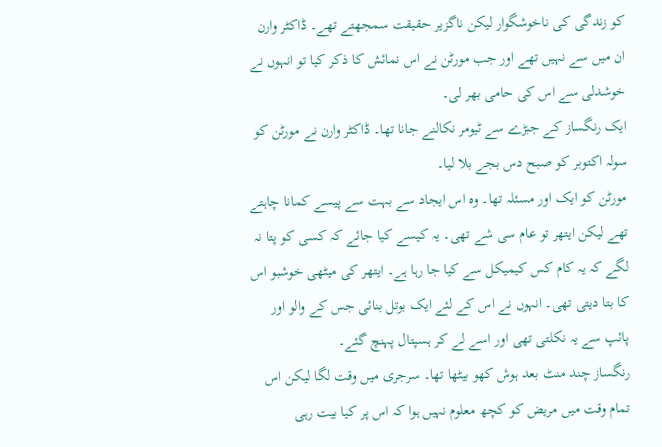کو زندگی کی ناخوشگوار لیکن ناگزیر حقیقت سمجھتے تھے۔ ڈاکٹر وارن ان میں سے نہیں تھے اور جب مورٹن نے اس نمائش کا ذکر کیا تو انہوں نے خوشدلی سے اس کی حامی بھر لی۔
ایک رنگساز کے جبڑے سے ٹیومر نکالنے جانا تھا۔ ڈاکٹر وارن نے مورٹن کو سولہ اکتوبر کو صبح دس بجے بلا لیا۔
مورٹن کو ایک اور مسئلہ تھا۔ وہ اس ایجاد سے بہت سے پیسے کمانا چاہتے تھے لیکن ایتھر تو عام سی شے تھی۔ یہ کیسے کیا جائے کہ کسی کو پتا نہ لگے کہ یہ کام کس کیمیکل سے کیا جا رہا ہے۔ ایتھر کی میٹھی خوشبو اس کا بتا دیتی تھی۔ انہوں نے اس کے لئے ایک بوتل بنائی جس کے والو اور پائپ سے یہ نکلتی تھی اور اسے لے کر ہسپتال پہنچ گئے۔
رنگساز چند منٹ بعد ہوش کھو بیٹھا تھا۔ سرجری میں وقت لگا لیکن اس تمام وقت میں مریض کو کچھ معلوم نہیں ہوا کہ اس پر کیا بیت رہی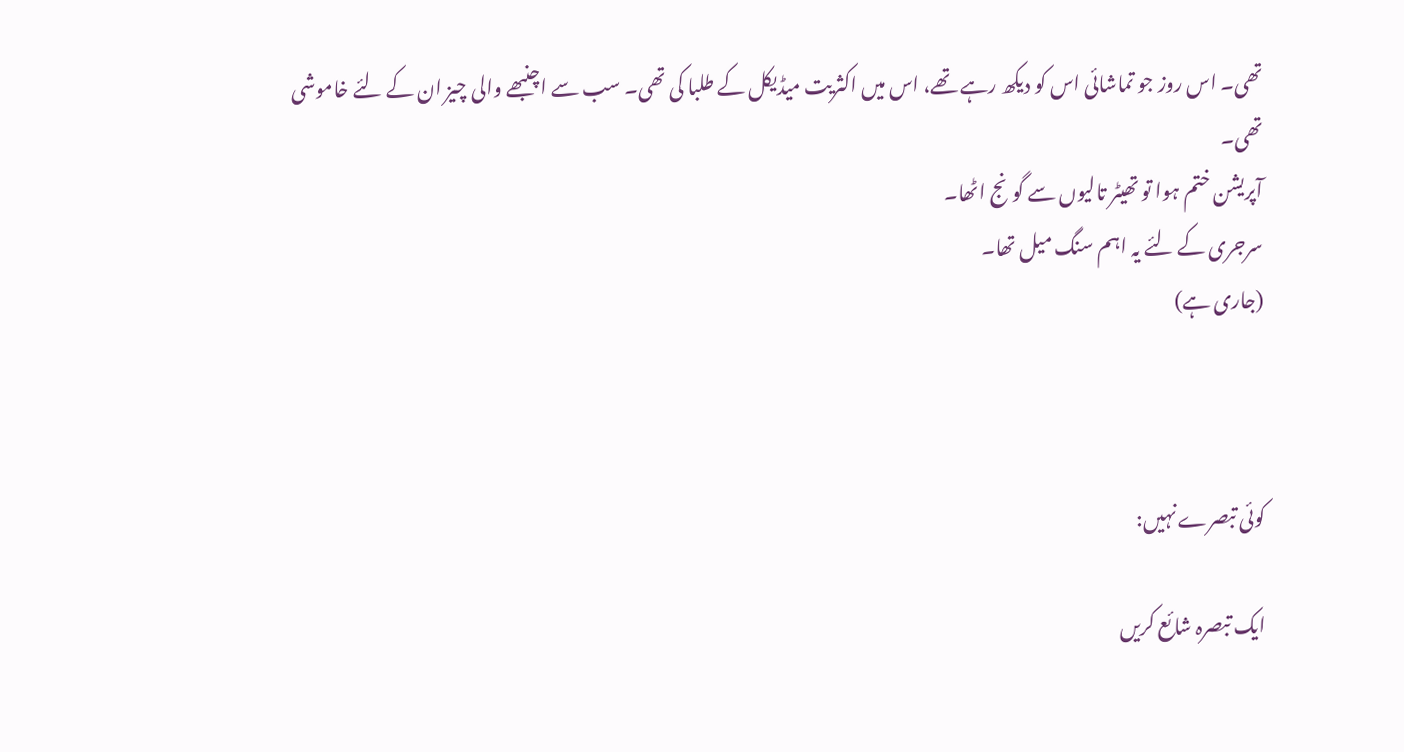تھی۔ اس روز جو تماشائی اس کو دیکھ رہے تھے، اس میں اکثریت میڈیکل کے طلبا کی تھی۔ سب سے اچنبھے والی چیز ان کے لئے خاموشی تھی۔
آپریشن ختم ہوا تو تھیٹر تالیوں سے گونج اٹھا۔
سرجری کے لئے یہ اہم سنگ میل تھا۔
(جاری ہے)



کوئی تبصرے نہیں:

ایک تبصرہ شائع کریں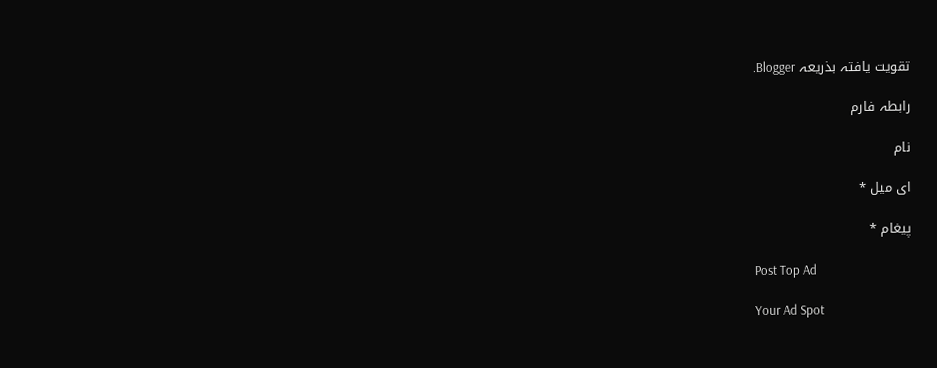تقویت یافتہ بذریعہ Blogger.

رابطہ فارم

نام

ای میل *

پیغام *

Post Top Ad

Your Ad Spot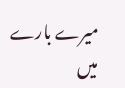میرے بارے میں